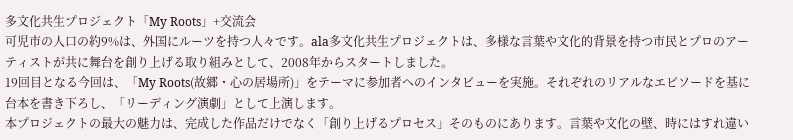多文化共生プロジェクト「My Roots」+交流会
可児市の人口の約9%は、外国にルーツを持つ人々です。ala多文化共生プロジェクトは、多様な言葉や文化的背景を持つ市民とプロのアーティストが共に舞台を創り上げる取り組みとして、2008年からスタートしました。
19回目となる今回は、「My Roots(故郷・心の居場所)」をテーマに参加者へのインタビューを実施。それぞれのリアルなエピソードを基に台本を書き下ろし、「リーディング演劇」として上演します。
本プロジェクトの最大の魅力は、完成した作品だけでなく「創り上げるプロセス」そのものにあります。言葉や文化の壁、時にはすれ違い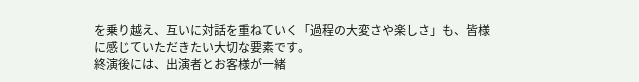を乗り越え、互いに対話を重ねていく「過程の大変さや楽しさ」も、皆様に感じていただきたい大切な要素です。
終演後には、出演者とお客様が一緒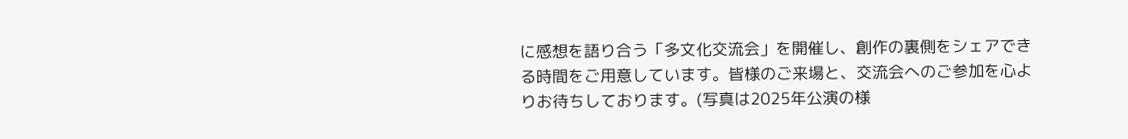に感想を語り合う「多文化交流会」を開催し、創作の裏側をシェアできる時間をご用意しています。皆様のご来場と、交流会へのご参加を心よりお待ちしております。(写真は2025年公演の様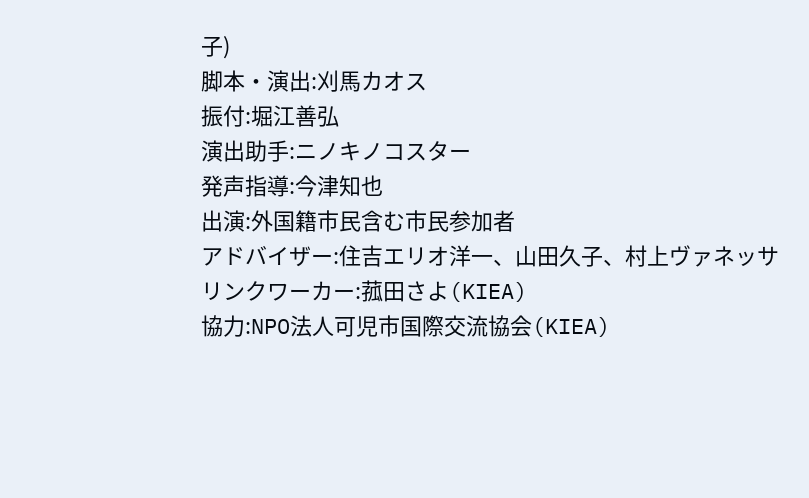子)
脚本・演出:刈馬カオス
振付:堀江善弘
演出助手:ニノキノコスター
発声指導:今津知也
出演:外国籍市民含む市民参加者
アドバイザー:住吉エリオ洋一、山田久子、村上ヴァネッサ
リンクワーカー:菰田さよ(KIEA)
協力:NPO法人可児市国際交流協会(KIEA)